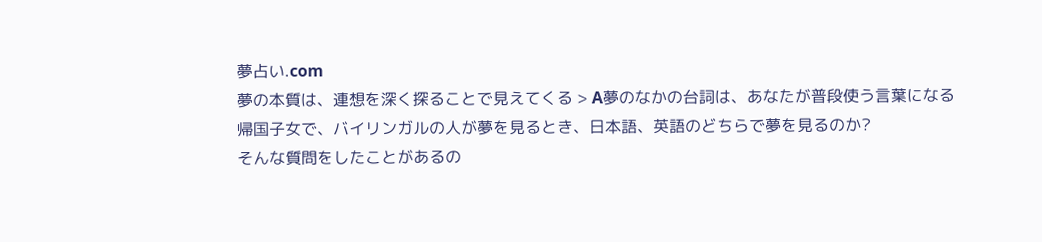夢占い.com
夢の本質は、連想を深く探ることで見えてくる > A夢のなかの台詞は、あなたが普段使う言葉になる
帰国子女で、バイリンガルの人が夢を見るとき、日本語、英語のどちらで夢を見るのか?
そんな質問をしたことがあるの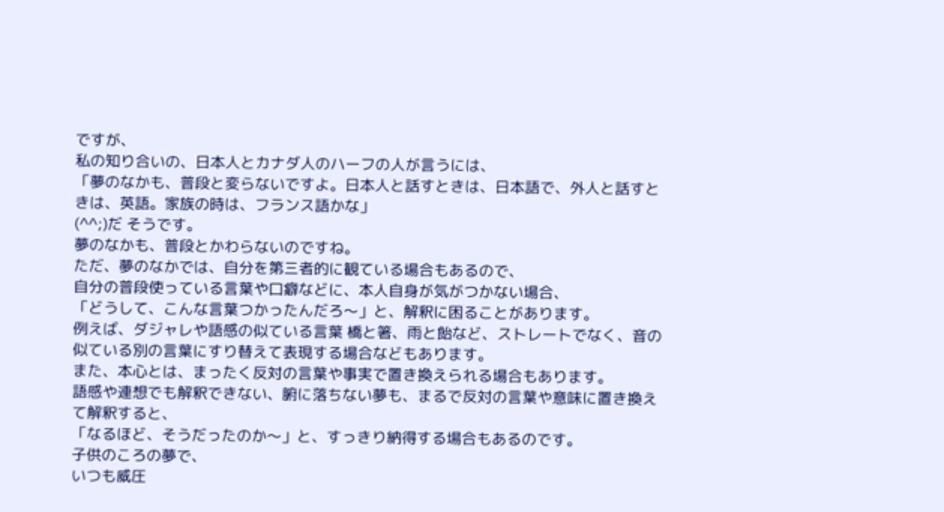ですが、
私の知り合いの、日本人とカナダ人のハーフの人が言うには、
「夢のなかも、普段と変らないですよ。日本人と話すときは、日本語で、外人と話すときは、英語。家族の時は、フランス語かな」
(^^;)だ そうです。
夢のなかも、普段とかわらないのですね。
ただ、夢のなかでは、自分を第三者的に観ている場合もあるので、
自分の普段使っている言葉や口癖などに、本人自身が気がつかない場合、
「どうして、こんな言葉つかったんだろ〜」と、解釈に困ることがあります。
例えば、ダジャレや語感の似ている言葉 橋と箸、雨と飴など、ストレートでなく、音の似ている別の言葉にすり替えて表現する場合などもあります。
また、本心とは、まったく反対の言葉や事実で置き換えられる場合もあります。
語感や連想でも解釈できない、腑に落ちない夢も、まるで反対の言葉や意味に置き換えて解釈すると、
「なるほど、そうだったのか〜」と、すっきり納得する場合もあるのです。
子供のころの夢で、
いつも威圧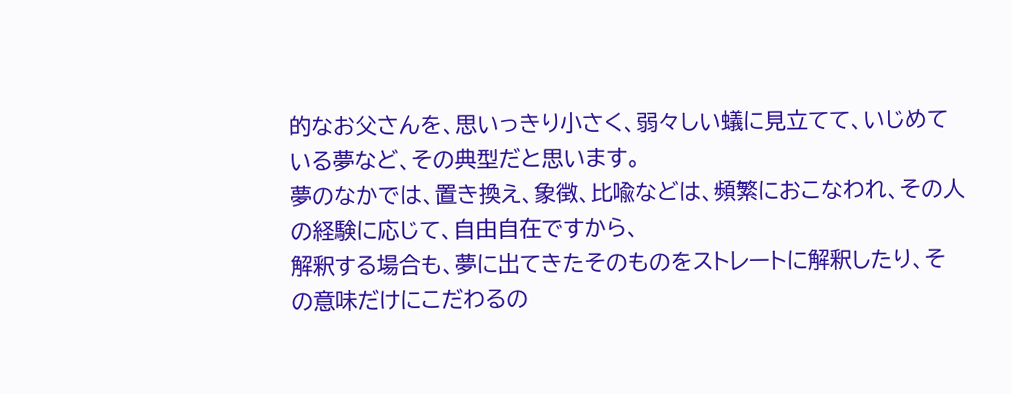的なお父さんを、思いっきり小さく、弱々しい蟻に見立てて、いじめている夢など、その典型だと思います。
夢のなかでは、置き換え、象徴、比喩などは、頻繁におこなわれ、その人の経験に応じて、自由自在ですから、
解釈する場合も、夢に出てきたそのものをストレートに解釈したり、その意味だけにこだわるの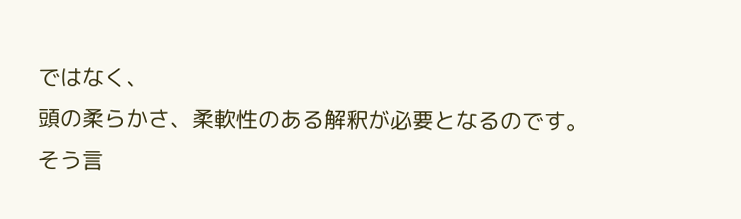ではなく、
頭の柔らかさ、柔軟性のある解釈が必要となるのです。
そう言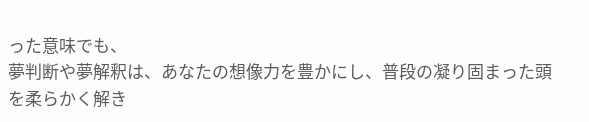った意味でも、
夢判断や夢解釈は、あなたの想像力を豊かにし、普段の凝り固まった頭を柔らかく解き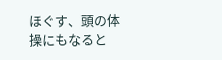ほぐす、頭の体操にもなると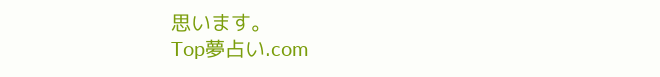思います。
Top夢占い.com